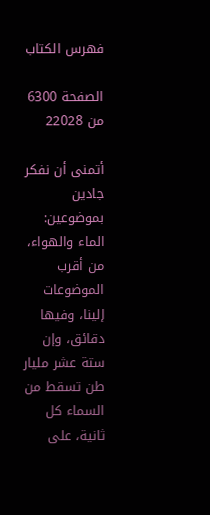فهرس الكتاب

الصفحة 6300 من 22028

أتمنى أن نفكر جادين بموضوعين: الماء والهواء، من أقرب الموضوعات إلينا، وفيها دقائق، وإن ستة عشر مليار طن تسقط من السماء كل ثانية، على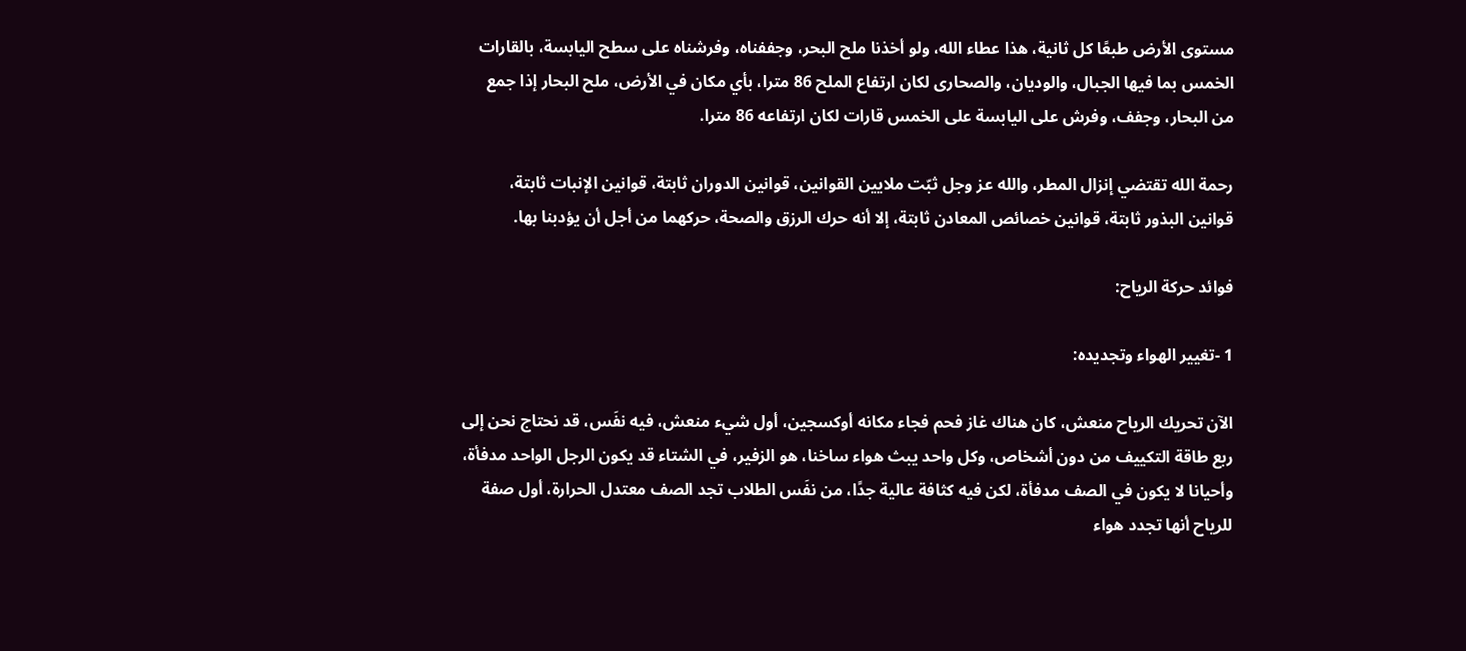مستوى الأرض طبعًا كل ثانية، هذا عطاء الله، ولو أخذنا ملح البحر، وجففناه، وفرشناه على سطح اليابسة، بالقارات الخمس بما فيها الجبال، والوديان، والصحارى لكان ارتفاع الملح 86 مترا، بأي مكان في الأرض، ملح البحار إذا جمع من البحار، وجفف، وفرش على اليابسة على الخمس قارات لكان ارتفاعه 86 مترا.

رحمة الله تقتضي إنزال المطر، والله عز وجل ثبّت ملايين القوانين، قوانين الدوران ثابتة، قوانين الإنبات ثابتة، قوانين البذور ثابتة، قوانين خصائص المعادن ثابتة، إلا أنه حرك الرزق والصحة، حركهما من أجل أن يؤدبنا بها.

فوائد حركة الرياح:

1 -تغيير الهواء وتجديده:

الآن تحريك الرياح منعش، كان هناك غاز فحم فجاء مكانه أوكسجين، أول شيء منعش، فيه نفَس، قد نحتاج نحن إلى ربع طاقة التكييف من دون أشخاص، وكل واحد يبث هواء ساخنا، هو الزفير، في الشتاء قد يكون الرجل الواحد مدفأة، وأحيانا لا يكون في الصف مدفأة، لكن فيه كثافة عالية جدًا، من نفَس الطلاب تجد الصف معتدل الحرارة، أول صفة للرياح أنها تجدد هواء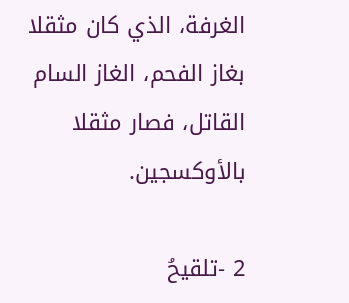الغرفة، الذي كان مثقلا بغاز الفحم، الغاز السام القاتل، فصار مثقلا بالأوكسجين.

2 -تلقيحُ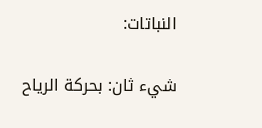النباتات:

شيء ثان: بحركة الرياح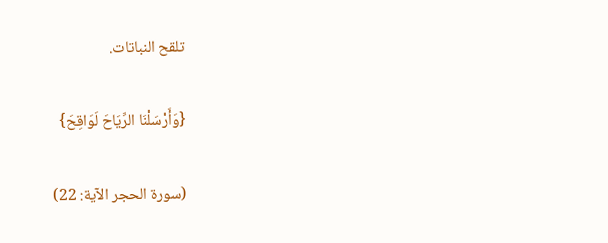تلقح النباتات.

{وَأَرْسَلْنَا الرِّيَاحَ لَوَاقِحَ}

(سورة الحجر الآية: 22)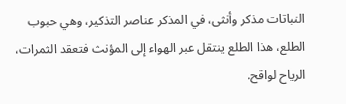النباتات مذكر وأنثى، في المذكر عناصر التذكير، وهي حبوب الطلع، هذا الطلع ينتقل عبر الهواء إلى المؤنث فتعقد الثمرات، الرياح لواقح.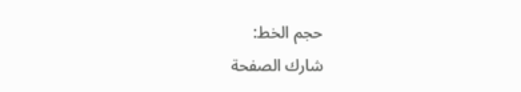حجم الخط:
شارك الصفحة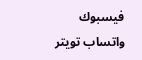فيسبوك واتساب تويتر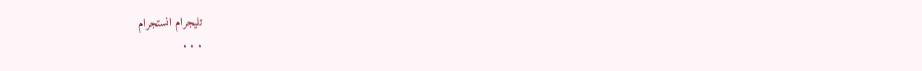تليجرام انستجرام
. . .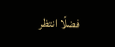فضلًا انتظر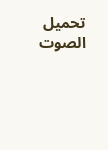تحميل الصوت